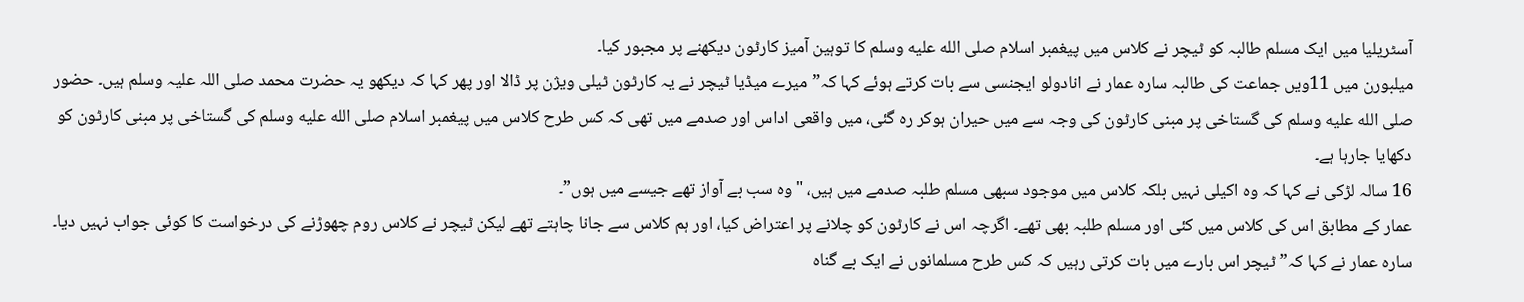آسٹریلیا میں ایک مسلم طالبہ کو ٹیچر نے کلاس میں پیغمبر اسلام صلى الله عليه وسلم کا توہین آمیز کارٹون دیکھنے پر مجبور کیا۔
میلبورن میں 11ویں جماعت کی طالبہ سارہ عمار نے انادولو ایجنسی سے بات کرتے ہوئے کہا کہ”میرے میڈیا ٹیچر نے یہ کارٹون ٹیلی ویژن پر ڈالا اور پھر کہا کہ دیکھو یہ حضرت محمد صلی اللہ علیہ وسلم ہیں۔ حضور صلى الله عليه وسلم کی گستاخی پر مبنی کارٹون کی وجہ سے میں حیران ہوکر رہ گئی، میں واقعی اداس اور صدمے میں تھی کہ کس طرح کلاس میں پیغمبر اسلام صلى الله عليه وسلم کی گستاخی پر مبنی کارٹون کو دکھایا جارہا ہے۔
16 سالہ لڑکی نے کہا کہ وہ اکیلی نہیں بلکہ کلاس میں موجود سبھی مسلم طلبہ صدمے میں ہیں، "وہ سب بے آواز تھے جیسے میں ہوں”۔
عمار کے مطابق اس کی کلاس میں کئی اور مسلم طلبہ بھی تھے۔ اگرچہ اس نے کارٹون کو چلانے پر اعتراض کیا، اور ہم کلاس سے جانا چاہتے تھے لیکن ٹیچر نے کلاس روم چھوڑنے کی درخواست کا کوئی جواب نہیں دیا۔
سارہ عمار نے کہا کہ” ٹیچر اس بارے میں بات کرتی رہیں کہ کس طرح مسلمانوں نے ایک بے گناہ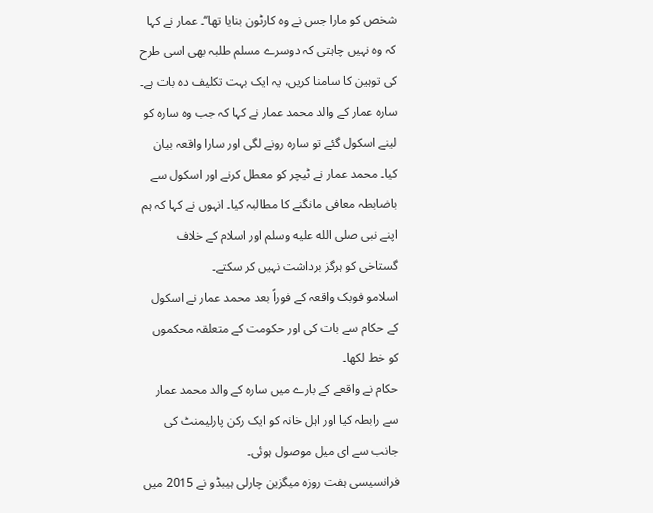شخص کو مارا جس نے وہ کارٹون بنایا تھا‘‘۔ عمار نے کہا کہ وہ نہیں چاہتی کہ دوسرے مسلم طلبہ بھی اسی طرح کی توہین کا سامنا کریں، یہ ایک بہت تکلیف دہ بات ہے۔
سارہ عمار کے والد محمد عمار نے کہا کہ جب وہ سارہ کو لینے اسکول گئے تو سارہ رونے لگی اور سارا واقعہ بیان کیا۔ محمد عمار نے ٹیچر کو معطل کرنے اور اسکول سے باضابطہ معافی مانگنے کا مطالبہ کیا۔ انہوں نے کہا کہ ہم اپنے نبی صلى الله عليه وسلم اور اسلام کے خلاف گستاخی کو ہرگز برداشت نہیں کر سکتے۔
اسلامو فوبک واقعہ کے فوراً بعد محمد عمار نے اسکول کے حکام سے بات کی اور حکومت کے متعلقہ محکموں کو خط لکھا۔
حکام نے واقعے کے بارے میں سارہ کے والد محمد عمار سے رابطہ کیا اور اہل خانہ کو ایک رکن پارلیمنٹ کی جانب سے ای میل موصول ہوئی۔
فرانسیسی ہفت روزہ میگزین چارلی ہیبڈو نے 2015 میں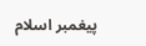پیغمبر اسلام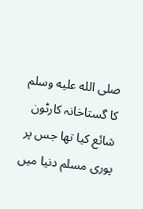صلى الله عليه وسلم کا گستاخانہ کارٹون شائع کیا تھا جس پر پوری مسلم دنیا میں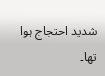شدید احتجاج ہوا تھا۔